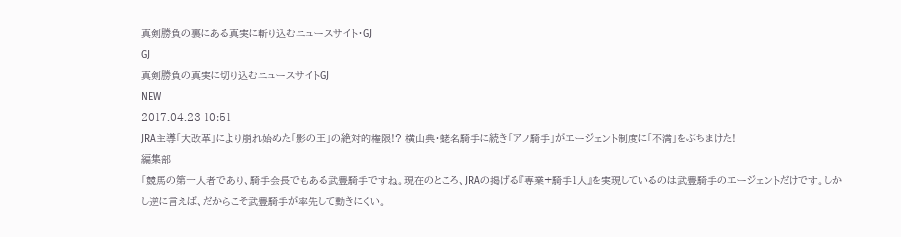真剣勝負の裏にある真実に斬り込むニュースサイト・GJ
GJ
真剣勝負の真実に切り込むニュースサイトGJ
NEW
2017.04.23 10:51
JRA主導「大改革」により崩れ始めた「影の王」の絶対的権限!? 横山典・蛯名騎手に続き「アノ騎手」がエージェント制度に「不満」をぶちまけた!
編集部
「競馬の第一人者であり、騎手会長でもある武豊騎手ですね。現在のところ、JRAの掲げる『専業+騎手1人』を実現しているのは武豊騎手のエージェントだけです。しかし逆に言えば、だからこそ武豊騎手が率先して動きにくい。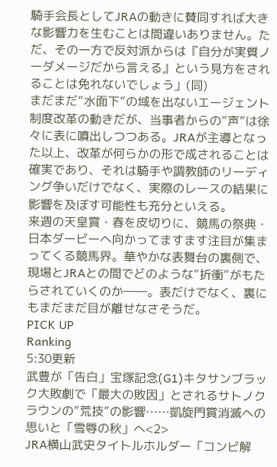騎手会長としてJRAの動きに賛同すれば大きな影響力を生むことは間違いありません。ただ、その一方で反対派からは『自分が実質ノーダメージだから言える』という見方をされることは免れないでしょう」(同)
まだまだ”水面下”の域を出ないエージェント制度改革の動きだが、当事者からの”声”は徐々に表に噴出しつつある。JRAが主導となった以上、改革が何らかの形で成されることは確実であり、それは騎手や調教師のリーディング争いだけでなく、実際のレースの結果に影響を及ぼす可能性も充分といえる。
来週の天皇賞・春を皮切りに、競馬の祭典・日本ダービーへ向かってますます注目が集まってくる競馬界。華やかな表舞台の裏側で、現場とJRAとの間でどのような”折衝”がもたらされていくのか――。表だけでなく、裏にもまだまだ目が離せなさそうだ。
PICK UP
Ranking
5:30更新
武豊が「告白」宝塚記念(G1)キタサンブラック大敗劇で「最大の敗因」とされるサトノクラウンの”荒技”の影響……凱旋門賞消滅への思いと「雪辱の秋」へ<2>
JRA横山武史タイトルホルダー「コンビ解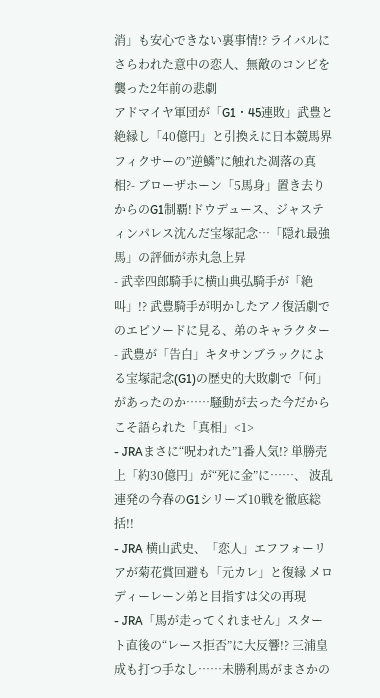消」も安心できない裏事情!? ライバルにさらわれた意中の恋人、無敵のコンビを襲った2年前の悲劇
アドマイヤ軍団が「G1・45連敗」武豊と絶縁し「40億円」と引換えに日本競馬界フィクサーの”逆鱗”に触れた凋落の真相?- ブローザホーン「5馬身」置き去りからのG1制覇!ドウデュース、ジャスティンパレス沈んだ宝塚記念…「隠れ最強馬」の評価が赤丸急上昇
- 武幸四郎騎手に横山典弘騎手が「絶叫」!? 武豊騎手が明かしたアノ復活劇でのエピソードに見る、弟のキャラクター
- 武豊が「告白」キタサンブラックによる宝塚記念(G1)の歴史的大敗劇で「何」があったのか……騒動が去った今だからこそ語られた「真相」<1>
- JRAまさに“呪われた”1番人気!? 単勝売上「約30億円」が“死に金”に……、 波乱連発の今春のG1シリーズ10戦を徹底総括!!
- JRA 横山武史、「恋人」エフフォーリアが菊花賞回避も「元カレ」と復縁 メロディーレーン弟と目指すは父の再現
- JRA「馬が走ってくれません」スタート直後の“レース拒否”に大反響!? 三浦皇成も打つ手なし……未勝利馬がまさかの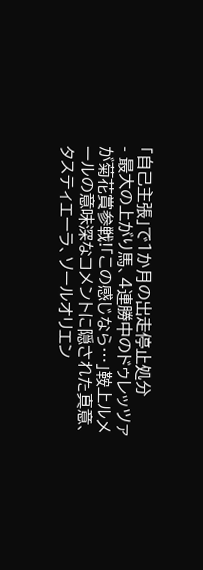「自己主張」で1か月の出走停止処分
- 最大の上がり馬、4連勝中のドゥレッツァが菊花賞参戦!「この感じなら…」鞍上ルメールの意味深なコメントに隠された真意、タスティエーラ、ソールオリエン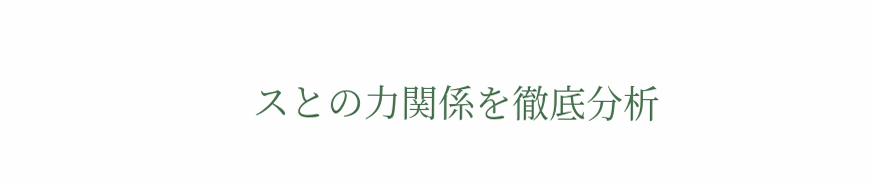スとの力関係を徹底分析